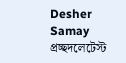Desher Samay
প্রচ্ছদলেটেস্ট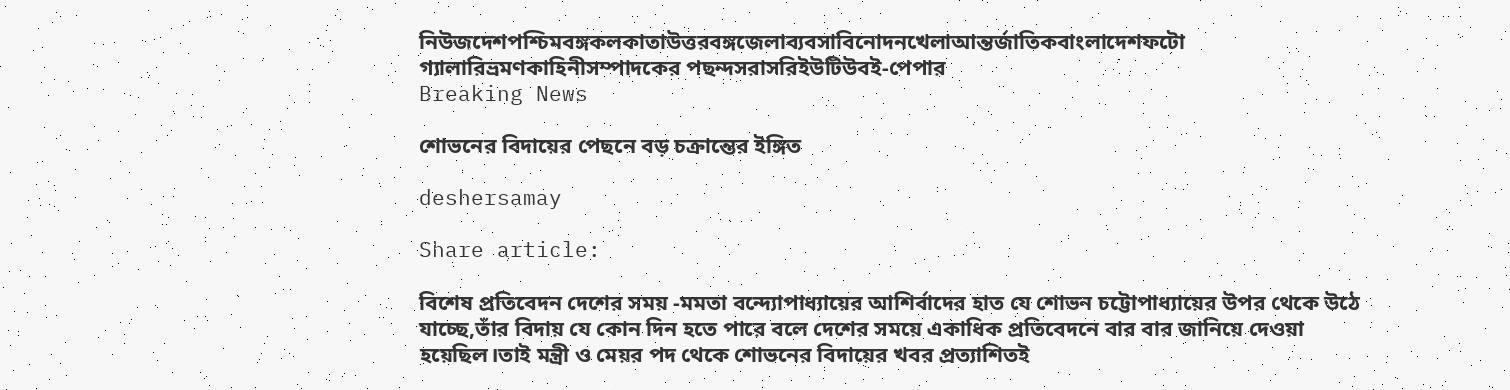নিউজদেশপশ্চিমবঙ্গকলকাতাউত্তরবঙ্গজেলাব্যবসাবিনোদনখেলাআন্তর্জাতিকবাংলাদেশফটো গ্যালারিভ্রমণকাহিনীসম্পাদকের পছন্দসরাসরিইউটিউবই-পেপার
Breaking News

শোভনের বিদায়ের পেছনে বড় চক্রান্তের ইঙ্গিত

deshersamay

Share article:

বিশেষ প্রতিবেদন দেশের সময় -মমতা বন্দ্যোপাধ্যায়ের আশির্বাদের হাত যে শোভন চট্টোপাধ্যায়ের উপর থেকে উঠে যাচ্ছে,তাঁর বিদায় যে কোন দিন হতে পারে বলে দেশের সময়ে একাধিক প্রতিবেদনে বার বার জানিয়ে দেওয়া হয়েছিল।তাই মন্ত্রী ও মেয়র পদ থেকে শোভনের বিদায়ের খবর প্রত্যাশিতই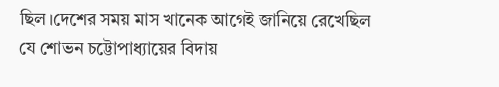ছিল।দেশের সময় মাস খানেক আগেই জানিয়ে রেখেছিল যে শোভন চট্টোপাধ্যায়ের বিদায়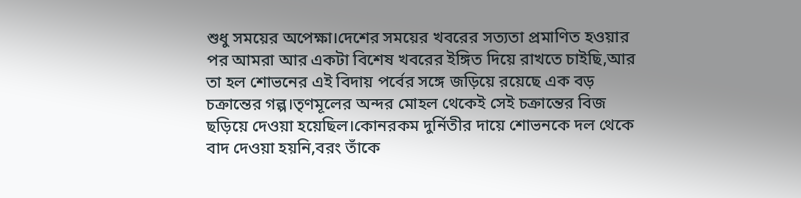শুধু সময়ের অপেক্ষা।দেশের সময়ের খবরের সত্যতা প্রমাণিত হওয়ার পর আমরা আর একটা বিশেষ খবরের ইঙ্গিত দিয়ে রাখতে চাইছি,আর তা হল শোভনের এই বিদায় পর্বের সঙ্গে জড়িয়ে রয়েছে এক বড় চক্রান্তের গল্প।তৃণমূলের অন্দর মোহল থেকেই সেই চক্রান্তের বিজ ছড়িয়ে দেওয়া হয়েছিল।কোনরকম দুর্নিতীর দায়ে শোভনকে দল থেকে বাদ দেওয়া হয়নি,বরং তাঁকে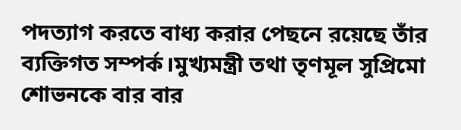পদত্যাগ করতে বাধ্য করার পেছনে রয়েছে তাঁর ব্যক্তিগত সম্পর্ক।মুখ্যমন্ত্রী তথা তৃণমূল সুপ্রিমো শোভনকে বার বার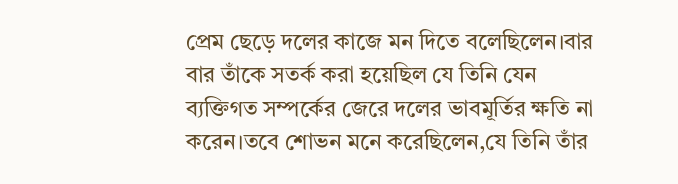প্রেম ছেড়ে দলের কাজে মন দিতে বলেছিলেন।বার বার তাঁকে সতর্ক করা হয়েছিল যে তিনি যেন ব্যক্তিগত সম্পর্কের জেরে দলের ভাবমূর্তির ক্ষতি না করেন।তবে শোভন মনে করেছিলেন,যে তিনি তাঁর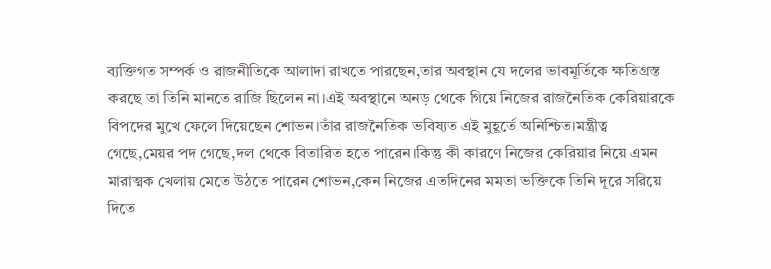ব্যক্তিগত সম্পর্ক ও রাজনীতিকে আলাদা রাখতে পারছেন,তার অবস্থান যে দলের ভাবমূর্তিকে ক্ষতিগ্রস্ত করছে তা তিনি মানতে রাজি ছিলেন না।এই অবস্থানে অনড় থেকে গিয়ে নিজের রাজনৈতিক কেরিয়ারকে বিপদের মুখে ফেলে দিয়েছেন শোভন।তাঁর রাজনৈতিক ভবিষ্যত এই মুহূর্তে অনিশ্চিত।মন্ত্রীত্ব গেছে,মেয়র পদ গেছে,দল থেকে বিতারিত হতে পারেন।কিন্তু কী কারণে নিজের কেরিয়ার নিয়ে এমন মারাত্মক খেলায় মেতে উঠতে পারেন শোভন,কেন নিজের এতদিনের মমতা ভক্তিকে তিনি দূরে সরিয়ে দিতে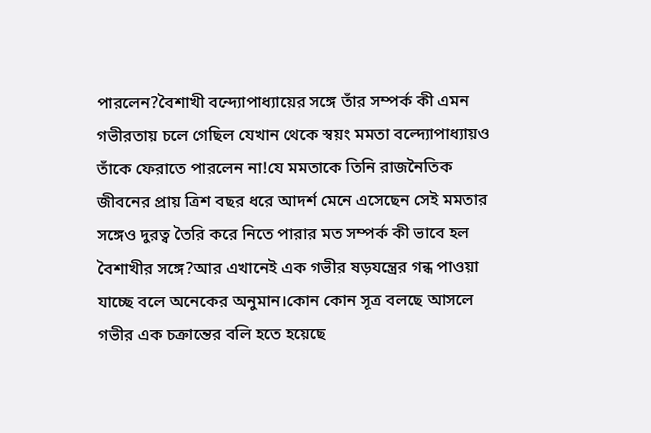পারলেন?বৈশাখী বন্দ্যোপাধ্যায়ের সঙ্গে তাঁর সম্পর্ক কী এমন গভীরতায় চলে গেছিল যেখান থেকে স্বয়ং মমতা বল্দ্যোপাধ্যায়ও তাঁকে ফেরাতে পারলেন না!যে মমতাকে তিনি রাজনৈতিক জীবনের প্রায় ত্রিশ বছর ধরে আদর্শ মেনে এসেছেন সেই মমতার সঙ্গেও দুরত্ব তৈরি করে নিতে পারার মত সম্পর্ক কী ভাবে হল বৈশাখীর সঙ্গে?আর এখানেই এক গভীর ষড়যন্ত্রের গন্ধ পাওয়া যাচ্ছে বলে অনেকের অনুমান।কোন কোন সূত্র বলছে আসলে গভীর এক চক্রান্তের বলি হতে হয়েছে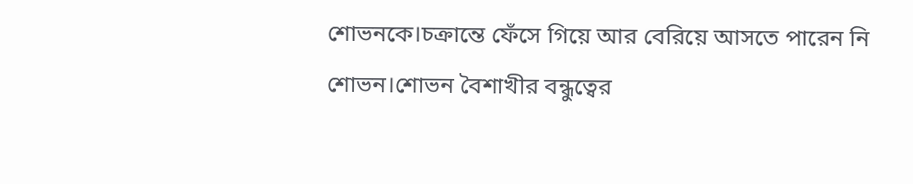শোভনকে।চক্রান্তে ফেঁসে গিয়ে আর বেরিয়ে আসতে পারেন নি শোভন।শোভন বৈশাখীর বন্ধুত্বের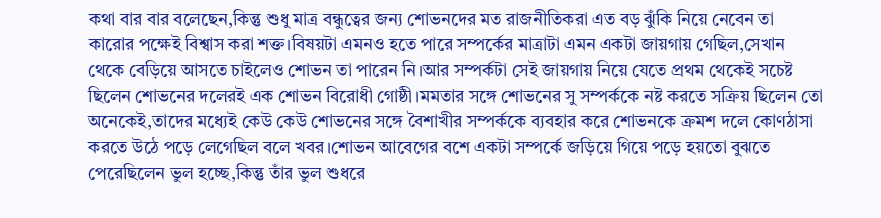কথা বার বার বলেছেন,কিন্তু শুধু মাত্র বন্ধুত্বের জন্য শোভনদের মত রাজনীতিকরা এত বড় ঝুঁকি নিয়ে নেবেন তা কারোর পক্ষেই বিশ্বাস করা শক্ত।বিষয়টা এমনও হতে পারে সম্পর্কের মাত্রাটা এমন একটা জায়গায় গেছিল,সেখান থেকে বেড়িয়ে আসতে চাইলেও শোভন তা পারেন নি।আর সম্পর্কটা সেই জায়গায় নিয়ে যেতে প্রথম থেকেই সচেষ্ট ছিলেন শোভনের দলেরই এক শোভন বিরোধী গোষ্ঠী।মমতার সঙ্গে শোভনের সু সম্পর্ককে নষ্ট করতে সক্রিয় ছিলেন তো অনেকেই,তাদের মধ্যেই কেউ কেউ শোভনের সঙ্গে বৈশাখীর সম্পর্ককে ব্যবহার করে শোভনকে ক্রমশ দলে কোণঠাসা করতে উঠে পড়ে লেগেছিল বলে খবর।শোভন আবেগের বশে একটা সম্পর্কে জড়িয়ে গিয়ে পড়ে হয়তো বুঝতে পেরেছিলেন ভুল হচ্ছে,কিন্তু তাঁর ভুল শুধরে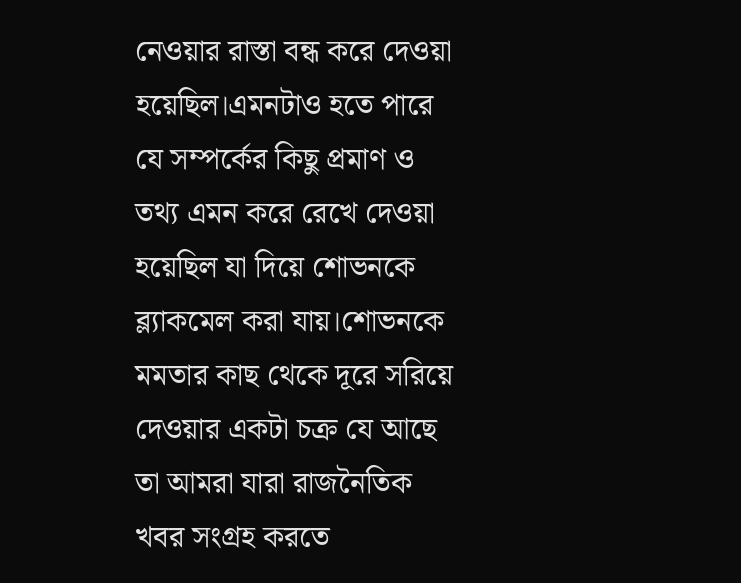নেওয়ার রাস্তা বন্ধ করে দেওয়া হয়েছিল।এমনটাও হতে পারে যে সম্পর্কের কিছু প্রমাণ ও তথ্য এমন করে রেখে দেওয়া হয়েছিল যা দিয়ে শোভনকে ব্ল্যাকমেল করা যায়।শোভনকে মমতার কাছ থেকে দূরে সরিয়ে দেওয়ার একটা চক্র যে আছে তা আমরা যারা রাজনৈতিক খবর সংগ্রহ করতে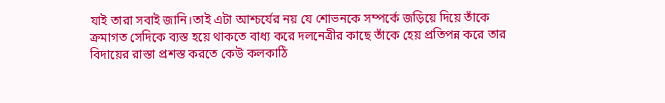যাই তারা সবাই জানি।তাই এটা আশ্চর্যের নয় যে শোভনকে সম্পর্কে জড়িয়ে দিয়ে তাঁকে ক্রমাগত সেদিকে ব্যস্ত হয়ে থাকতে বাধ্য করে দলনেত্রীর কাছে তাঁকে হেয় প্রতিপন্ন করে তার বিদায়ের রাস্তা প্রশস্ত করতে কেউ কলকাঠি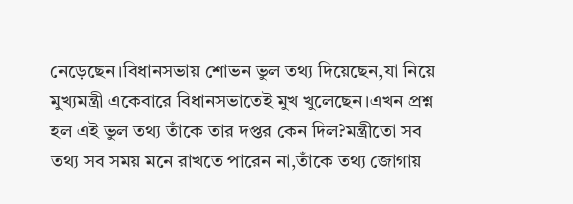নেড়েছেন।বিধানসভায় শোভন ভুল তথ্য দিয়েছেন,যা নিয়ে মুখ্যমন্ত্রী একেবারে বিধানসভাতেই মুখ খুলেছেন।এখন প্রশ্ন হল এই ভুল তথ্য তাঁকে তার দপ্তর কেন দিল?মন্ত্রীতো সব তথ্য সব সময় মনে রাখতে পারেন না,তাঁকে তথ্য জোগায়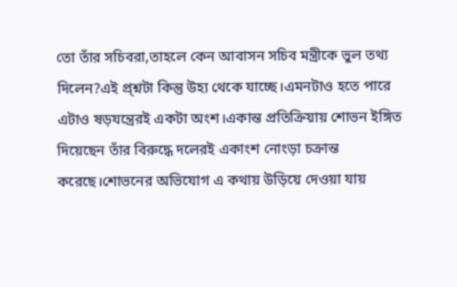তো তাঁর সচিবরা,তাহলে কেন আবাসন সচিব মন্ত্রীকে ভুল তথ্য দিলেন?এই প্র্শ্নটা কিন্তু উহ্য থেকে যাচ্ছে।এমনটাও হতে পারে এটাও ষড়যন্ত্রেরই একটা অংশ।একান্ত প্রতিক্রিয়ায় শোভন ইঙ্গিত দিয়েছেন তাঁর বিরুদ্ধে দলেরই একাংশ নোংড়া চক্রান্ত করেছে।শোভনের অভিযোগ এ কথায় উড়িয়ে দেওয়া যায়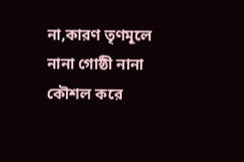না,কারণ তৃণমূলে নানা গোষ্ঠী নানা কৌশল করে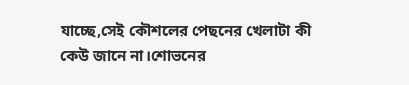যাচ্ছে,সেই কৌশলের পেছনের খেলাটা কী কেউ জানে না।শোভনের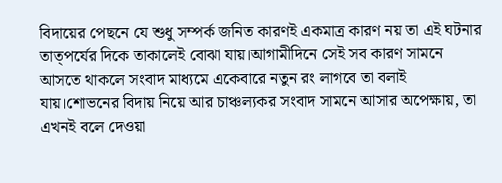বিদায়ের পেছনে যে শুধু সম্পর্ক জনিত কারণই একমাত্র কারণ নয় তা এই ঘটনার তাত্পর্যের দিকে তাকালেই বোঝা যায়।আগামীদিনে সেই সব কারণ সামনে আসতে থাকলে সংবাদ মাধ্যমে একেবারে নতুন রং লাগবে তা বলাই যায়।শোভনের বিদায় নিয়ে আর চাঞ্চল্যকর সংবাদ সামনে আসার অপেক্ষায়, তা এখনই বলে দেওয়া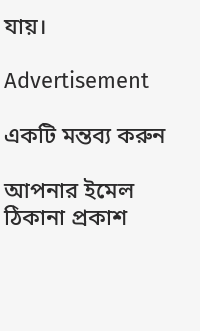যায়।

Advertisement

একটি মন্তব্য করুন

আপনার ইমেল ঠিকানা প্রকাশ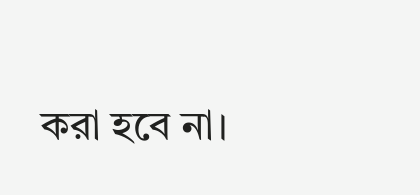করা হবে না।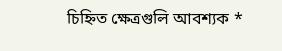চিহ্নিত ক্ষেত্রগুলি আবশ্যক *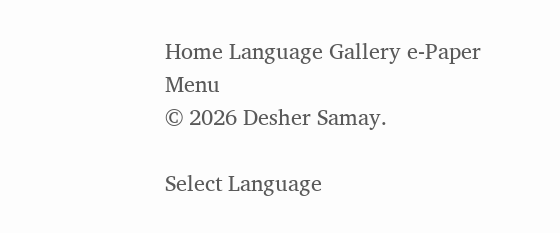Home Language Gallery e-Paper
Menu
© 2026 Desher Samay.

Select Language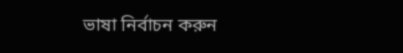ভাষা নির্বাচন করুন